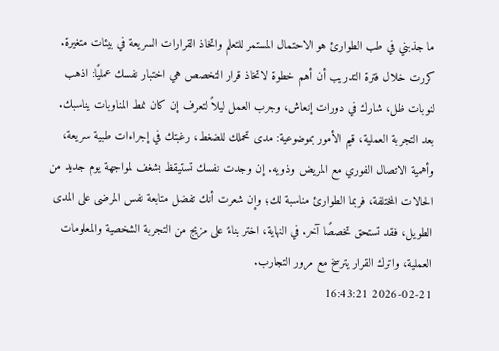ما جذبني في طب الطوارئ هو الاحتمال المستمر للتعلم واتخاذ القرارات السريعة في بيئات متغيرة. كررت خلال فترة التدريب أن أهم خطوة لاتخاذ قرار التخصص هي اختبار نفسك عمليًا: اذهب لنوبات ظل، شارك في دورات إنعاش، وجرب العمل ليلاً لتعرف إن كان نمط المناوبات يناسبك.
بعد التجربة العملية، قيم الأمور بموضوعية: مدى تحملك للضغط، رغبتك في إجراءات طبية سريعة، وأهمية الاتصال الفوري مع المريض وذويه. إن وجدت نفسك تستيقظ بشغف لمواجهة يوم جديد من الحالات المختلفة، فربما الطوارئ مناسبة لك؛ وإن شعرت أنك تفضل متابعة نفس المرضى على المدى الطويل، فقد تستحق تخصصًا آخر. في النهاية، اختر بناءً على مزيج من التجربة الشخصية والمعلومات العملية، واترك القرار يترسخ مع مرور التجارب.
2026-02-21 16:43:21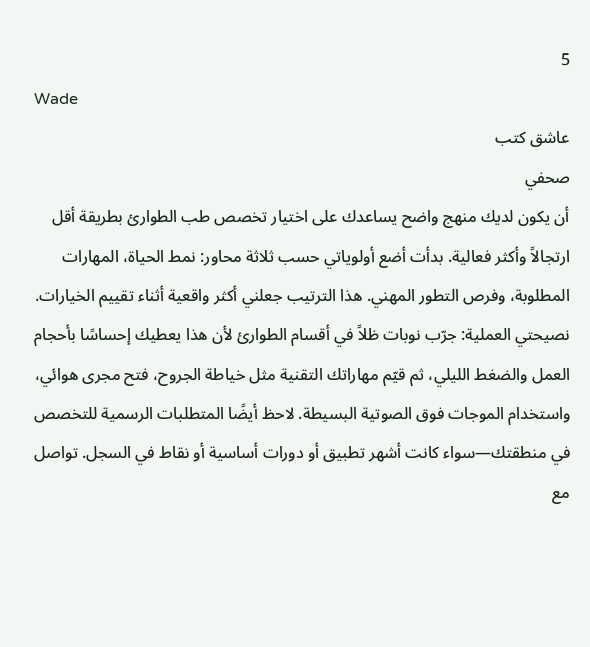5
Wade
عاشق كتب
صحفي
أن يكون لديك منهج واضح يساعدك على اختيار تخصص طب الطوارئ بطريقة أقل ارتجالاً وأكثر فعالية. بدأت أضع أولوياتي حسب ثلاثة محاور: نمط الحياة، المهارات المطلوبة، وفرص التطور المهني. هذا الترتيب جعلني أكثر واقعية أثناء تقييم الخيارات.
نصيحتي العملية: جرّب نوبات ظلاً في أقسام الطوارئ لأن هذا يعطيك إحساسًا بأحجام العمل والضغط الليلي، ثم قيّم مهاراتك التقنية مثل خياطة الجروح، فتح مجرى هوائي، واستخدام الموجات فوق الصوتية البسيطة. لاحظ أيضًا المتطلبات الرسمية للتخصص في منطقتك—سواء كانت أشهر تطبيق أو دورات أساسية أو نقاط في السجل. تواصل مع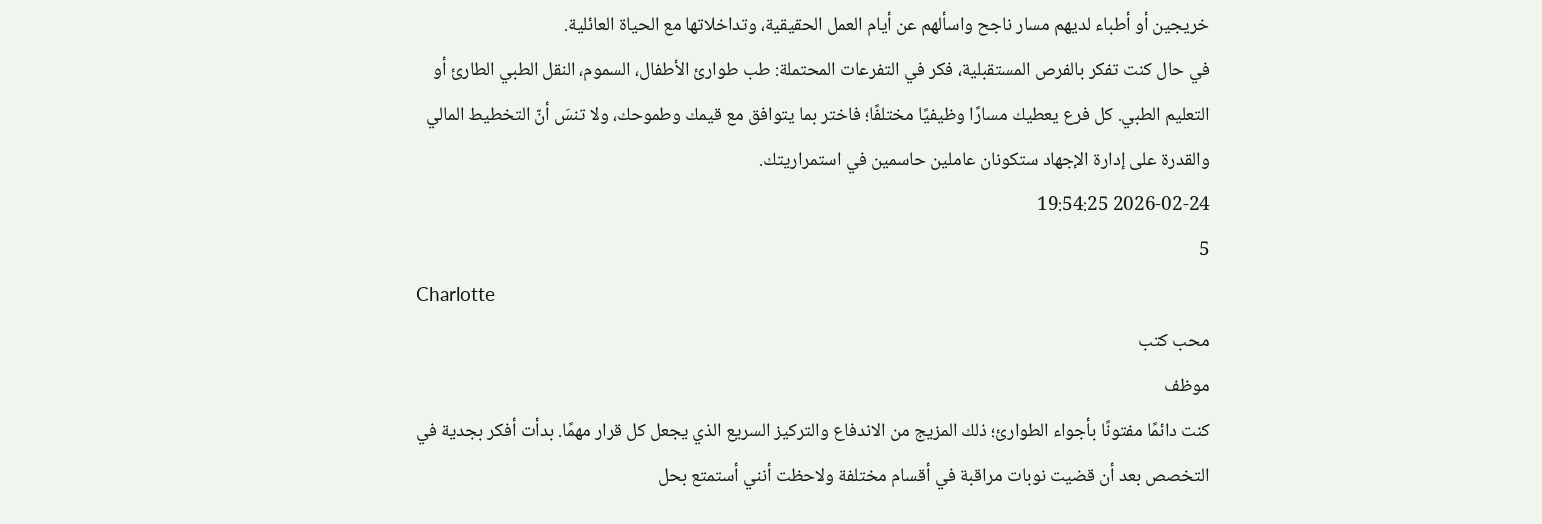خريجين أو أطباء لديهم مسار ناجح واسألهم عن أيام العمل الحقيقية، وتداخلاتها مع الحياة العائلية.
في حال كنت تفكر بالفرص المستقبلية، فكر في التفرعات المحتملة: طب طوارئ الأطفال، السموم، النقل الطبي الطارئ أو التعليم الطبي. كل فرع يعطيك مسارًا وظيفيًا مختلفًا؛ فاختر بما يتوافق مع قيمك وطموحك، ولا تنسَ أنّ التخطيط المالي والقدرة على إدارة الإجهاد ستكونان عاملين حاسمين في استمراريتك.
2026-02-24 19:54:25
5
Charlotte
محب كتب
موظف
كنت دائمًا مفتونًا بأجواء الطوارئ؛ ذلك المزيج من الاندفاع والتركيز السريع الذي يجعل كل قرار مهمًا. بدأت أفكر بجدية في التخصص بعد أن قضيت نوبات مراقبة في أقسام مختلفة ولاحظت أنني أستمتع بحل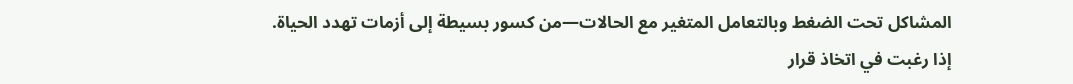المشاكل تحت الضغط وبالتعامل المتغير مع الحالات—من كسور بسيطة إلى أزمات تهدد الحياة.
إذا رغبت في اتخاذ قرار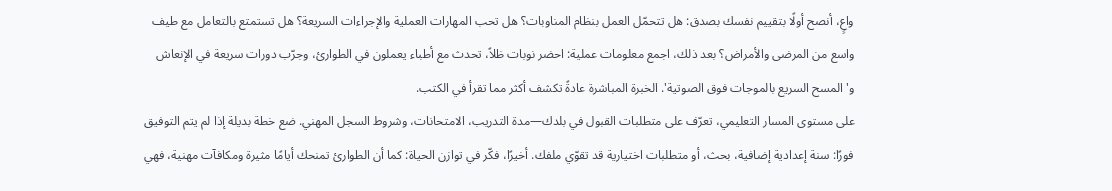واعٍ، أنصح أولًا بتقييم نفسك بصدق: هل تتحمّل العمل بنظام المناوبات؟ هل تحب المهارات العملية والإجراءات السريعة؟ هل تستمتع بالتعامل مع طيف واسع من المرضى والأمراض؟ بعد ذلك، اجمع معلومات عملية: احضر نوبات ظلاً، تحدث مع أطباء يعملون في الطوارئ، وجرّب دورات سريعة في الإنعاش و'المسح السريع بالموجات فوق الصوتية'. الخبرة المباشرة عادةً تكشف أكثر مما تقرأ في الكتب.
على مستوى المسار التعليمي، تعرّف على متطلبات القبول في بلدك—مدة التدريب، الامتحانات، وشروط السجل المهني. ضع خطة بديلة إذا لم يتم التوفيق فورًا: سنة إعدادية إضافية، بحث، أو متطلبات اختيارية قد تقوّي ملفك. أخيرًا، فكّر في توازن الحياة: كما أن الطوارئ تمنحك أيامًا مثيرة ومكافآت مهنية، فهي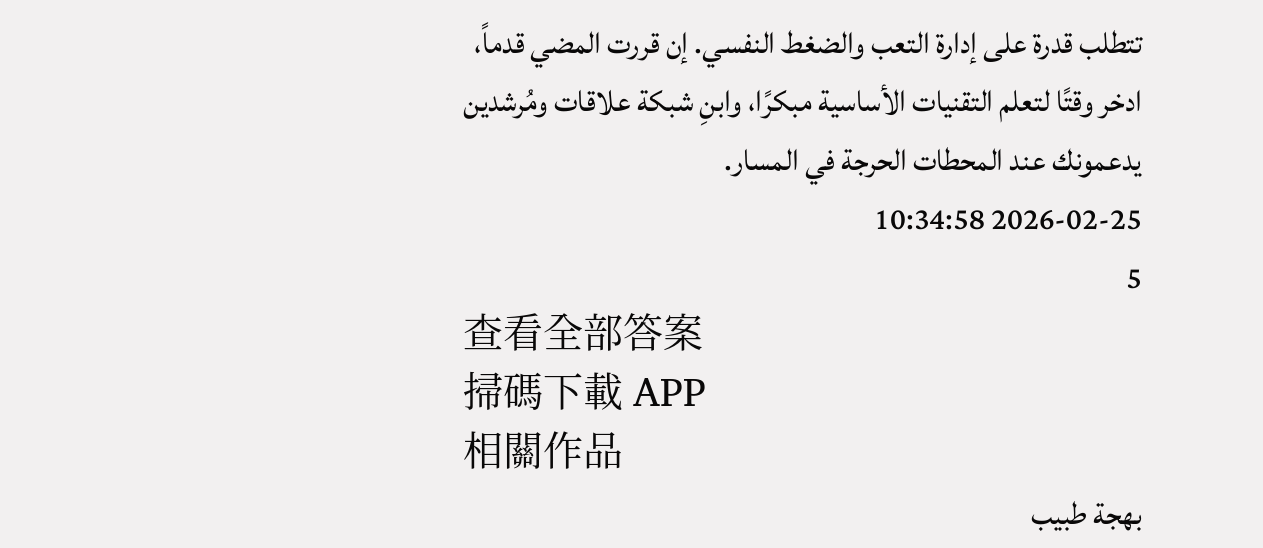تتطلب قدرة على إدارة التعب والضغط النفسي. إن قررت المضي قدماً، ادخر وقتًا لتعلم التقنيات الأساسية مبكرًا، وابنِ شبكة علاقات ومُرشدين يدعمونك عند المحطات الحرجة في المسار.
2026-02-25 10:34:58
5
查看全部答案
掃碼下載 APP
相關作品
بهجة طبيب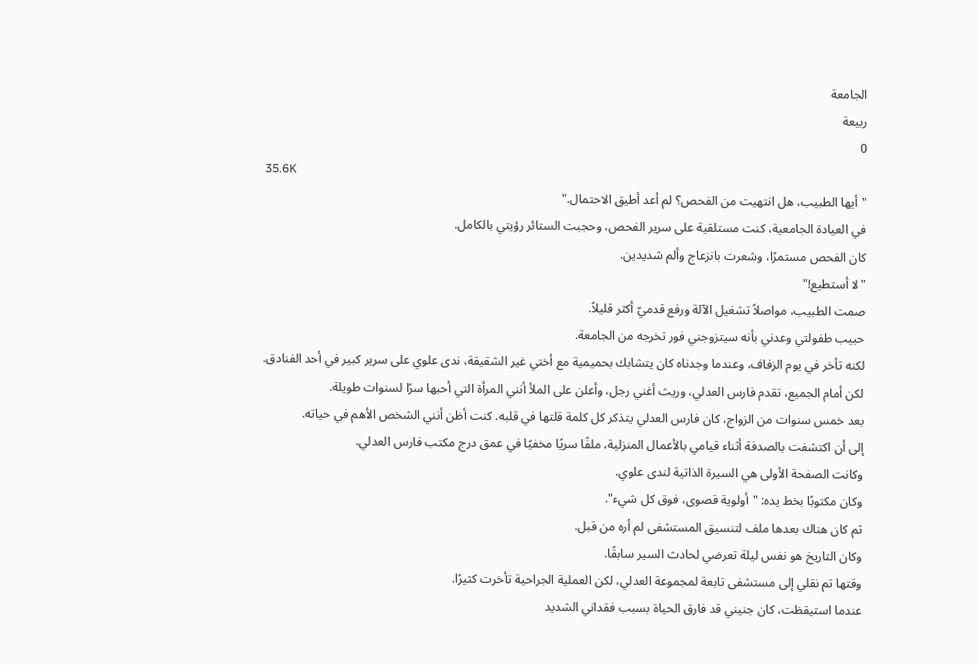الجامعة
ربيعة
0
35.6K
"أيها الطبيب، هل انتهيت من الفحص؟ لم أعد أطيق الاحتمال."
في العيادة الجامعية، كنت مستلقية على سرير الفحص، وحجبت الستائر رؤيتي بالكامل.
كان الفحص مستمرًا، وشعرت بانزعاج وألم شديدين.
"لا أستطيع!"
صمت الطبيب، مواصلاً تشغيل الآلة ورفع قدميّ أكثر قليلاً.
حبيب طفولتي وعدني بأنه سيتزوجني فور تخرجه من الجامعة.
لكنه تأخر في يوم الزفاف، وعندما وجدناه كان يتشابك بحميمية مع أختي غير الشقيقة، ندى علوي على سرير كبير في أحد الفنادق.
لكن أمام الجميع، تقدم فارس العدلي، وريث أغني رجل، وأعلن على الملأ أنني المرأة التي أحبها سرًا لسنوات طويلة.
بعد خمس سنوات من الزواج، كان فارس العدلي يتذكر كل كلمة قلتها في قلبه. كنت أظن أنني الشخص الأهم في حياته.
إلى أن اكتشفت بالصدفة أثناء قيامي بالأعمال المنزلية، ملفًا سريًا مخفيًا في عمق درج مكتب فارس العدلي.
وكانت الصفحة الأولى هي السيرة الذاتية لندى علوي.
وكان مكتوبًا بخط يده: "أولوية قصوى، فوق كل شيء".
ثم كان هناك بعدها ملف لتنسيق المستشفى لم أره من قبل.
وكان التاريخ هو نفس ليلة تعرضي لحادث السير سابقًا.
وقتها تم نقلي إلى مستشفى تابعة لمجموعة العدلي، لكن العملية الجراحية تأخرت كثيرًا.
عندما استيقظت، كان جنيني قد فارق الحياة بسبب فقداني الشديد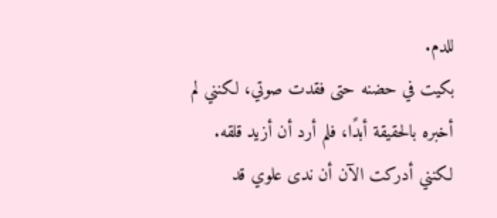للدم.
بكيت في حضنه حتى فقدت صوتي، لكنني لم أخبره بالحقيقة أبدًا، فلم أرد أن أزيد قلقه.
لكنني أدركت الآن أن ندى علوي قد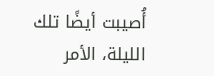أُصيبت أيضًا تلك الليلة، الأمر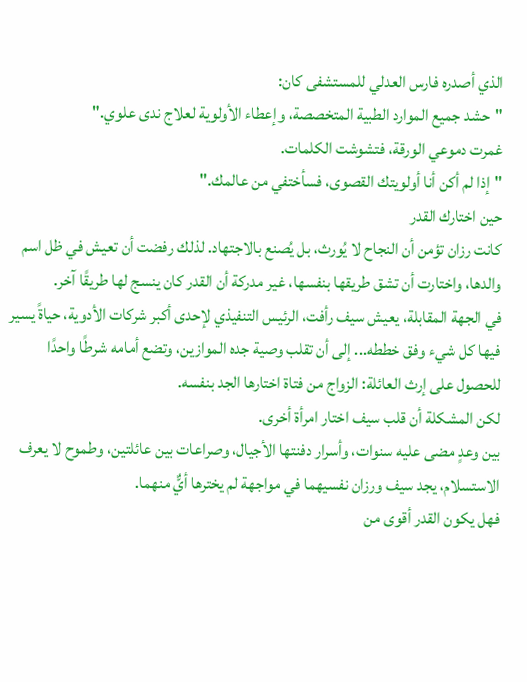الذي أصدره فارس العدلي للمستشفى كان:
"حشد جميع الموارد الطبية المتخصصة، وإعطاء الأولوية لعلاج ندى علوي."
غمرت دموعي الورقة، فتشوشت الكلمات.
"إذا لم أكن أنا أولويتك القصوى، فسأختفي من عالمك."
حين اختارك القدر
كانت رزان تؤمن أن النجاح لا يُورث، بل يُصنع بالاجتهاد. لذلك رفضت أن تعيش في ظل اسم والدها، واختارت أن تشق طريقها بنفسها، غير مدركة أن القدر كان ينسج لها طريقًا آخر.
في الجهة المقابلة، يعيش سيف رأفت، الرئيس التنفيذي لإحدى أكبر شركات الأدوية، حياةً يسير فيها كل شيء وفق خططه... إلى أن تقلب وصية جده الموازين، وتضع أمامه شرطًا واحدًا للحصول على إرث العائلة: الزواج من فتاة اختارها الجد بنفسه.
لكن المشكلة أن قلب سيف اختار امرأة أخرى.
بين وعدٍ مضى عليه سنوات، وأسرار دفنتها الأجيال، وصراعات بين عائلتين، وطموح لا يعرف الاستسلام، يجد سيف ورزان نفسيهما في مواجهة لم يخترها أيٌّ منهما.
فهل يكون القدر أقوى من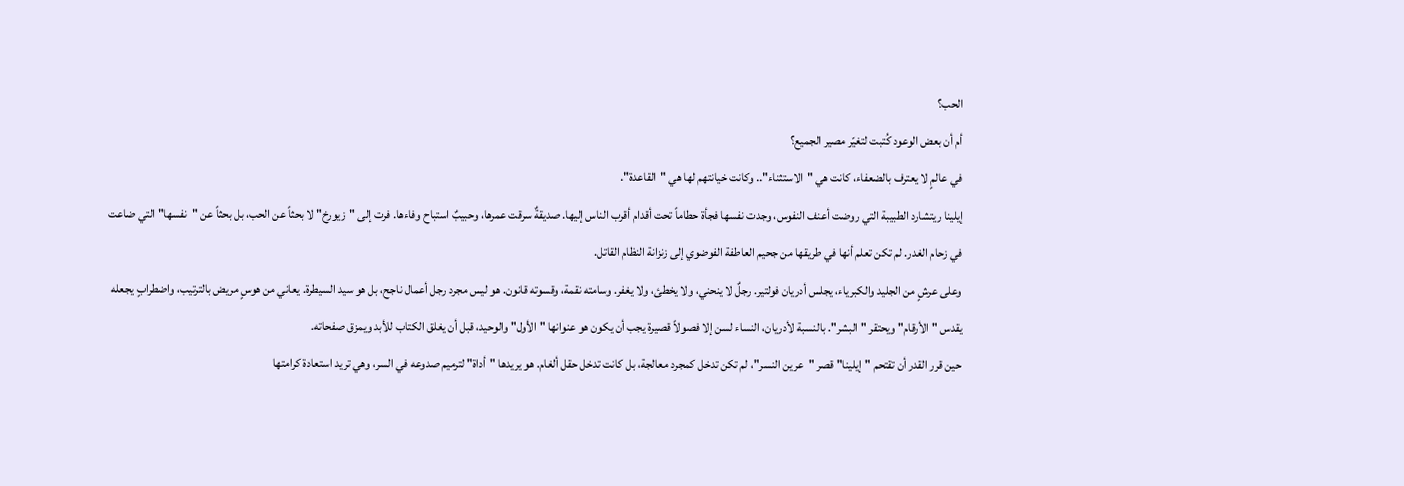الحب؟
أم أن بعض الوعود كُتبت لتغيّر مصير الجميع؟
في عالمٍ لا يعترف بالضعفاء، كانت هي "الاستثناء".. وكانت خيانتهم لها هي "القاعدة".
إيلينا ريتشارد الطبيبة التي روضت أعنف النفوس، وجدت نفسها فجأة حطاماً تحت أقدام أقرب الناس إليها. صديقةٌ سرقت عمرها، وحبيبٌ استباح وفاءها. فرت إلى "زيورخ" لا بحثاً عن الحب، بل بحثاً عن "نفسها" التي ضاعت في زحام الغدر. لم تكن تعلم أنها في طريقها من جحيم العاطفة الفوضوي إلى زنزانة النظام القاتل.
وعلى عرشٍ من الجليد والكبرياء، يجلس أدريان فولتير. رجلٌ لا ينحني، ولا يخطئ، ولا يغفر. وسامته نقمة، وقسوته قانون. هو ليس مجرد رجل أعمال ناجح، بل هو سيد السيطرة. يعاني من هوسٍ مريض بالترتيب، واضطرابٍ يجعله يقدس "الأرقام" ويحتقر "البشر". بالنسبة لأدريان، النساء لسن إلا فصولاً قصيرة يجب أن يكون هو عنوانها "الأول" والوحيد، قبل أن يغلق الكتاب للأبد ويمزق صفحاته.
حين قرر القدر أن تقتحم "إيلينا" قصر "عرين النسر"، لم تكن تدخل كمجرد معالجة، بل كانت تدخل حقل ألغام. هو يريدها "أداة" لترميم صدوعه في السر، وهي تريد استعادة كرامتها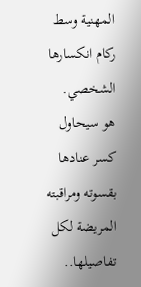المهنية وسط ركام انكسارها الشخصي.
هو سيحاول كسر عنادها بقسوته ومراقبته المريضة لكل تفاصيلها..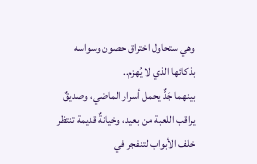وهي ستحاول اختراق حصون وسواسه بذكائها الذي لا يُهزم..
بينهما جَدٌّ يحمل أسرار الماضي، وصديقٌ يراقب اللعبة من بعيد، وخيانةٌ قديمة تنتظر خلف الأبواب لتنفجر في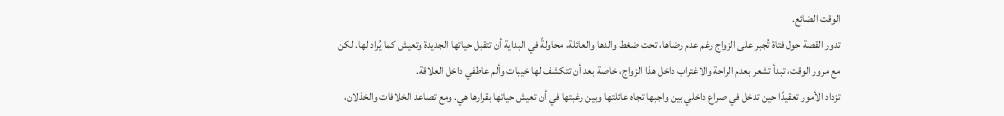الوقت الضائع.
تدور القصة حول فتاة تُجبر على الزواج رغم عدم رضاها، تحت ضغط والدها والعائلة، محاولةً في البداية أن تتقبل حياتها الجديدة وتعيش كما يُراد لها. لكن مع مرور الوقت، تبدأ تشعر بعدم الراحة والاغتراب داخل هذا الزواج، خاصة بعد أن تتكشف لها خيبات وألم عاطفي داخل العلاقة.
تزداد الأمور تعقيدًا حين تدخل في صراع داخلي بين واجبها تجاه عائلتها وبين رغبتها في أن تعيش حياتها بقرارها هي. ومع تصاعد الخلافات والخذلان،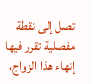تصل إلى نقطة مفصلية تقرر فيها إنهاء هذا الزواج،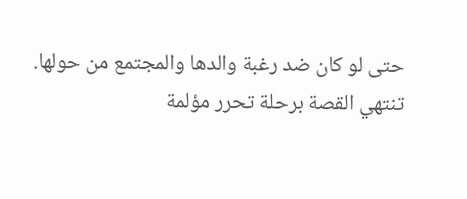حتى لو كان ضد رغبة والدها والمجتمع من حولها.
تنتهي القصة برحلة تحرر مؤلمة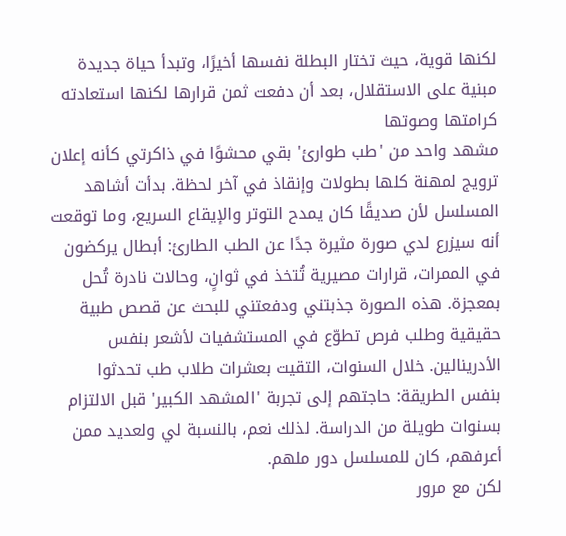لكنها قوية، حيث تختار البطلة نفسها أخيرًا، وتبدأ حياة جديدة مبنية على الاستقلال، بعد أن دفعت ثمن قرارها لكنها استعادته كرامتها وصوتها
مشهد واحد من 'طب طوارئ' بقي محشوًا في ذاكرتي كأنه إعلان ترويج لمهنة كلها بطولات وإنقاذ في آخر لحظة. بدأت أشاهد المسلسل لأن صديقًا كان يمدح التوتر والإيقاع السريع، وما توقعت أنه سيزرع لدي صورة مثيرة جدًا عن الطب الطارئ: أبطال يركضون في الممرات، قرارات مصيرية تُتخذ في ثوانٍ، وحالات نادرة تُحل بمعجزة. هذه الصورة جذبتني ودفعتني للبحث عن قصص طبية حقيقية وطلب فرص تطوّع في المستشفيات لأشعر بنفس الأدرينالين. خلال السنوات، التقيت بعشرات طلاب طب تحدثوا بنفس الطريقة: حاجتهم إلى تجربة 'المشهد الكبير' قبل الالتزام بسنوات طويلة من الدراسة. لذلك نعم، بالنسبة لي ولعديد ممن أعرفهم، كان للمسلسل دور ملهم.
لكن مع مرور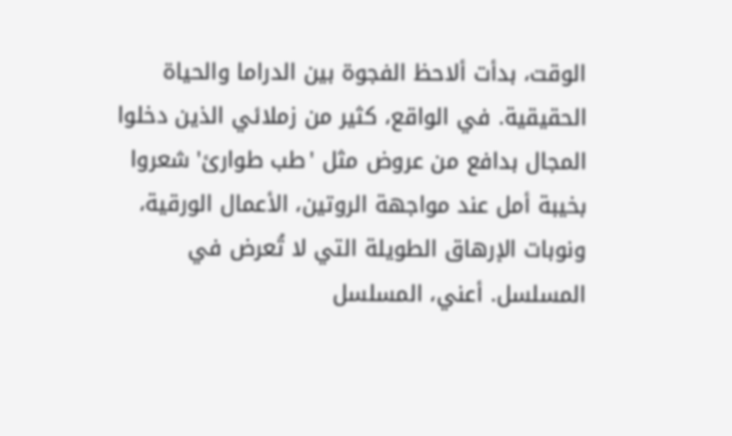الوقت، بدأت ألاحظ الفجوة بين الدراما والحياة الحقيقية. في الواقع، كثير من زملائي الذين دخلوا المجال بدافع من عروض مثل 'طب طوارئ' شعروا بخيبة أمل عند مواجهة الروتين، الأعمال الورقية، ونوبات الإرهاق الطويلة التي لا تُعرض في المسلسل. أعني، المسلسل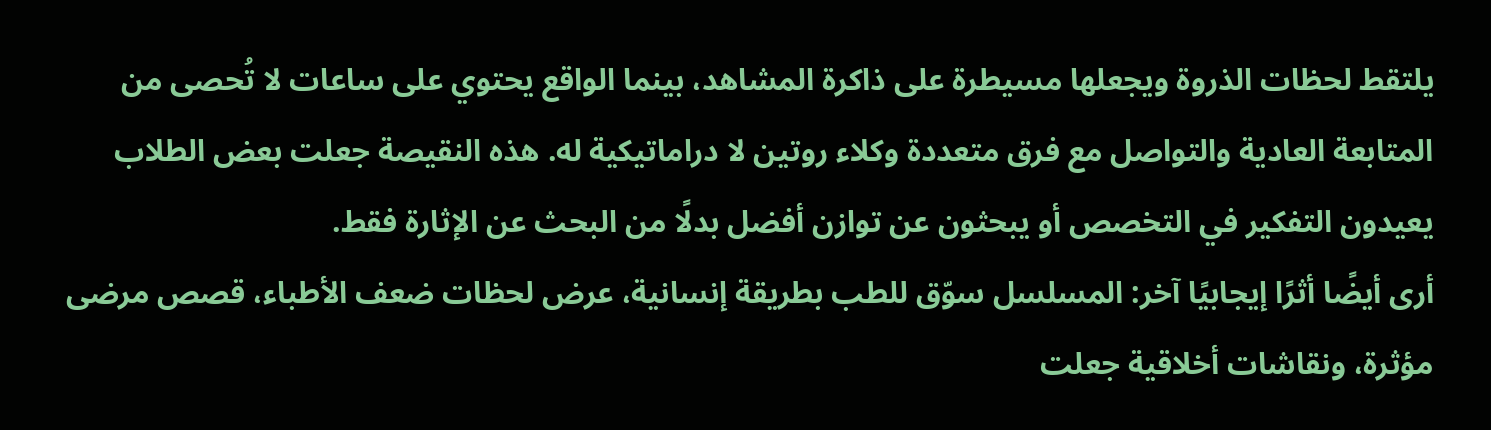يلتقط لحظات الذروة ويجعلها مسيطرة على ذاكرة المشاهد، بينما الواقع يحتوي على ساعات لا تُحصى من المتابعة العادية والتواصل مع فرق متعددة وكلاء روتين لا دراماتيكية له. هذه النقيصة جعلت بعض الطلاب يعيدون التفكير في التخصص أو يبحثون عن توازن أفضل بدلًا من البحث عن الإثارة فقط.
أرى أيضًا أثرًا إيجابيًا آخر: المسلسل سوّق للطب بطريقة إنسانية، عرض لحظات ضعف الأطباء، قصص مرضى مؤثرة، ونقاشات أخلاقية جعلت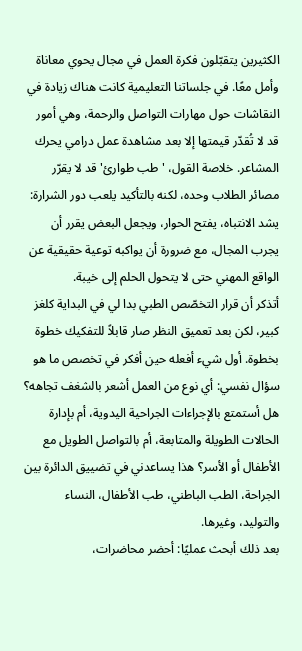الكثيرين يتقبّلون فكرة العمل في مجال يحوي معاناة وأمل معًا. في جلساتنا التعليمية كانت هناك زيادة في النقاشات حول مهارات التواصل والرحمة، وهي أمور قد لا تُقدّر قيمتها إلا بعد مشاهدة عمل درامي يحرك المشاعر. خلاصة القول، 'طب طوارئ' قد لا يقرّر مصائر الطلاب وحده، لكنه بالتأكيد يلعب دور الشرارة: يشد الانتباه، يفتح الحوار، ويجعل البعض يقرر أن يجرب المجال، مع ضرورة أن يواكبه توعية حقيقية عن الواقع المهني حتى لا يتحول الحلم إلى خيبة.
أتذكر أن قرار التخصّص الطبي بدا لي في البداية كلغز كبير، لكن بعد تعميق النظر صار قابلاً للتفكيك خطوة بخطوة. أول شيء أفعله حين أفكر في تخصص ما هو سؤال نفسي: أي نوع من العمل أشعر بالشغف تجاهه؟ هل أستمتع بالإجراءات الجراحية اليدوية، أم بإدارة الحالات الطويلة والمتابعة، أم بالتواصل الطويل مع الأطفال أو الأسر؟ هذا يساعدني في تضييق الدائرة بين الجراحة، الطب الباطني، طب الأطفال، النساء والتوليد، وغيرها.
بعد ذلك أبحث عمليًا: أحضر محاضرات،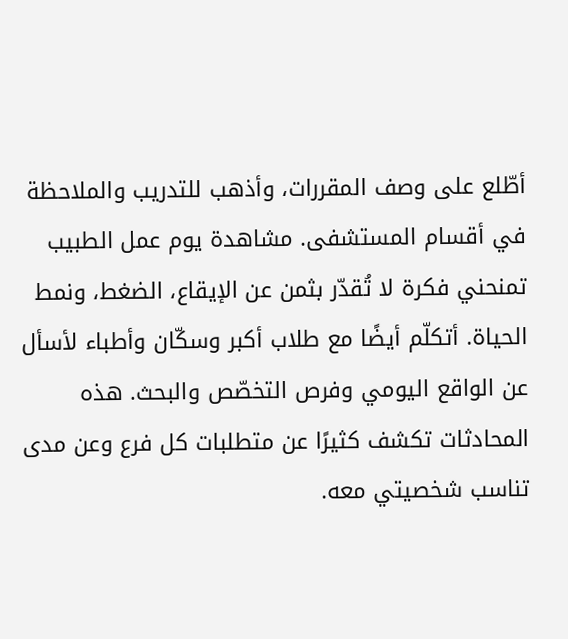أطّلع على وصف المقررات، وأذهب للتدريب والملاحظة في أقسام المستشفى. مشاهدة يوم عمل الطبيب تمنحني فكرة لا تُقدّر بثمن عن الإيقاع، الضغط، ونمط الحياة. أتكلّم أيضًا مع طلاب أكبر وسكّان وأطباء لأسأل عن الواقع اليومي وفرص التخصّص والبحث. هذه المحادثات تكشف كثيرًا عن متطلبات كل فرع وعن مدى تناسب شخصيتي معه.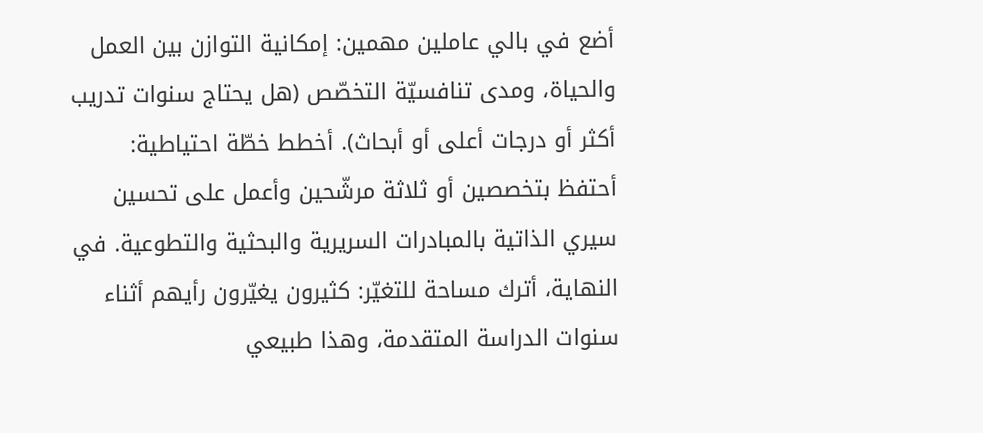أضع في بالي عاملين مهمين: إمكانية التوازن بين العمل والحياة، ومدى تنافسيّة التخصّص (هل يحتاج سنوات تدريب أكثر أو درجات أعلى أو أبحاث). أخطط خطّة احتياطية: أحتفظ بتخصصين أو ثلاثة مرشّحين وأعمل على تحسين سيري الذاتية بالمبادرات السريرية والبحثية والتطوعية. في النهاية، أترك مساحة للتغيّر: كثيرون يغيّرون رأيهم أثناء سنوات الدراسة المتقدمة، وهذا طبيعي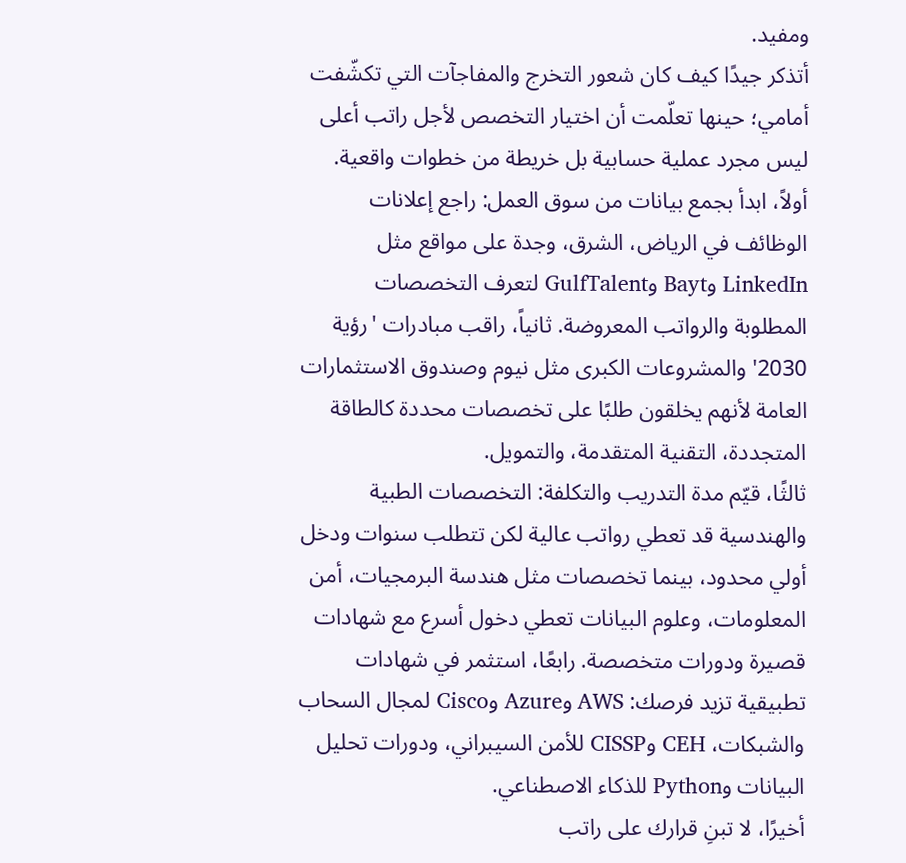ومفيد.
أتذكر جيدًا كيف كان شعور التخرج والمفاجآت التي تكشّفت أمامي؛ حينها تعلّمت أن اختيار التخصص لأجل راتب أعلى ليس مجرد عملية حسابية بل خريطة من خطوات واقعية. أولاً، ابدأ بجمع بيانات من سوق العمل: راجع إعلانات الوظائف في الرياض، الشرق، وجدة على مواقع مثل LinkedIn وBayt وGulfTalent لتعرف التخصصات المطلوبة والرواتب المعروضة. ثانياً، راقب مبادرات 'رؤية 2030' والمشروعات الكبرى مثل نيوم وصندوق الاستثمارات العامة لأنهم يخلقون طلبًا على تخصصات محددة كالطاقة المتجددة، التقنية المتقدمة، والتمويل.
ثالثًا، قيّم مدة التدريب والتكلفة: التخصصات الطبية والهندسية قد تعطي رواتب عالية لكن تتطلب سنوات ودخل أولي محدود، بينما تخصصات مثل هندسة البرمجيات، أمن المعلومات، وعلوم البيانات تعطي دخول أسرع مع شهادات قصيرة ودورات متخصصة. رابعًا، استثمر في شهادات تطبيقية تزيد فرصك: AWS وAzure وCisco لمجال السحاب والشبكات، CEH وCISSP للأمن السيبراني، ودورات تحليل البيانات وPython للذكاء الاصطناعي.
أخيرًا، لا تبنِ قرارك على راتب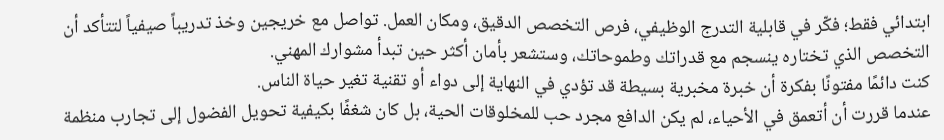ابتدائي فقط؛ فكّر في قابلية التدرج الوظيفي، فرص التخصص الدقيق، ومكان العمل. تواصل مع خريجين وخذ تدريباً صيفياً لتتأكد أن التخصص الذي تختاره ينسجم مع قدراتك وطموحاتك، وستشعر بأمان أكثر حين تبدأ مشوارك المهني.
كنت دائمًا مفتونًا بفكرة أن خبرة مخبرية بسيطة قد تؤدي في النهاية إلى دواء أو تقنية تغير حياة الناس.
عندما قررت أن أتعمق في الأحياء، لم يكن الدافع مجرد حب للمخلوقات الحية، بل كان شغفًا بكيفية تحويل الفضول إلى تجارب منظمة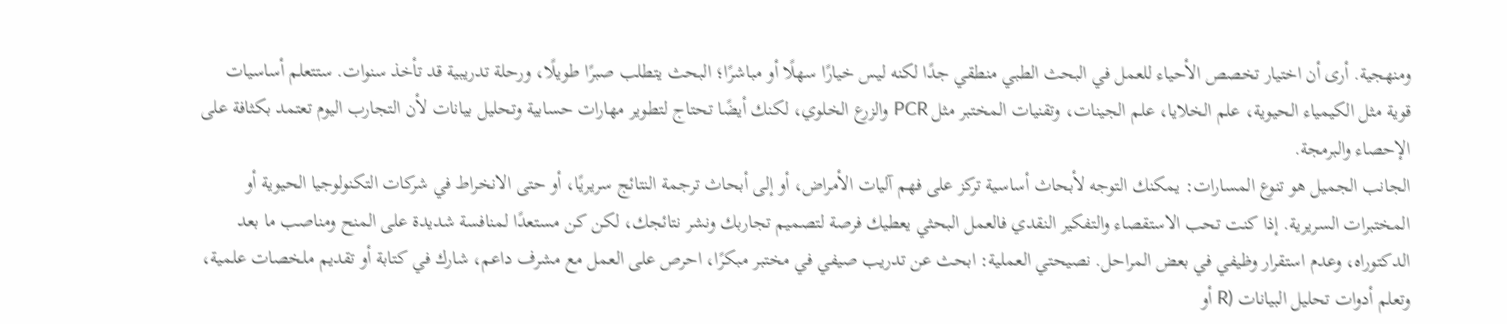ومنهجية. أرى أن اختيار تخصص الأحياء للعمل في البحث الطبي منطقي جدًا لكنه ليس خيارًا سهلًا أو مباشرًا؛ البحث يتطلب صبرًا طويلًا، ورحلة تدريبية قد تأخذ سنوات. ستتعلم أساسيات قوية مثل الكيمياء الحيوية، علم الخلايا، علم الجينات، وتقنيات المختبر مثل PCR والزرع الخلوي، لكنك أيضًا تحتاج لتطوير مهارات حسابية وتحليل بيانات لأن التجارب اليوم تعتمد بكثافة على الإحصاء والبرمجة.
الجانب الجميل هو تنوع المسارات: يمكنك التوجه لأبحاث أساسية تركز على فهم آليات الأمراض، أو إلى أبحاث ترجمة النتائج سريريًا، أو حتى الانخراط في شركات التكنولوجيا الحيوية أو المختبرات السريرية. إذا كنت تحب الاستقصاء والتفكير النقدي فالعمل البحثي يعطيك فرصة لتصميم تجاربك ونشر نتائجك، لكن كن مستعدًا لمنافسة شديدة على المنح ومناصب ما بعد الدكتوراه، وعدم استقرار وظيفي في بعض المراحل. نصيحتي العملية: ابحث عن تدريب صيفي في مختبر مبكرًا، احرص على العمل مع مشرف داعم، شارك في كتابة أو تقديم ملخصات علمية، وتعلم أدوات تحليل البيانات (R أو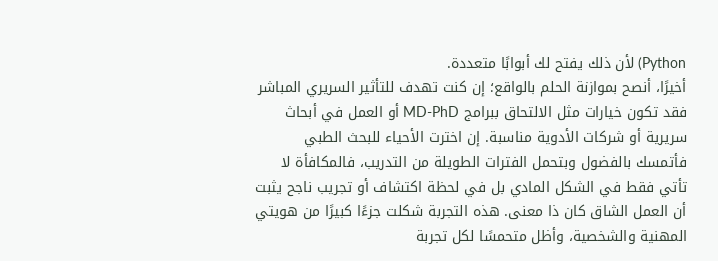Python) لأن ذلك يفتح لك أبوابًا متعددة.
أخيرًا، أنصح بموازنة الحلم بالواقع؛ إن كنت تهدف للتأثير السريري المباشر فقد تكون خيارات مثل الالتحاق ببرامج MD-PhD أو العمل في أبحاث سريرية أو شركات الأدوية مناسبة. إن اخترت الأحياء للبحث الطبي فأتمسك بالفضول وبتحمل الفترات الطويلة من التدريب، فالمكافأة لا تأتي فقط في الشكل المادي بل في لحظة اكتشاف أو تجريب ناجح يثبت أن العمل الشاق كان ذا معنى. هذه التجربة شكلت جزءًا كبيرًا من هويتي المهنية والشخصية، وأظل متحمسًا لكل تجربة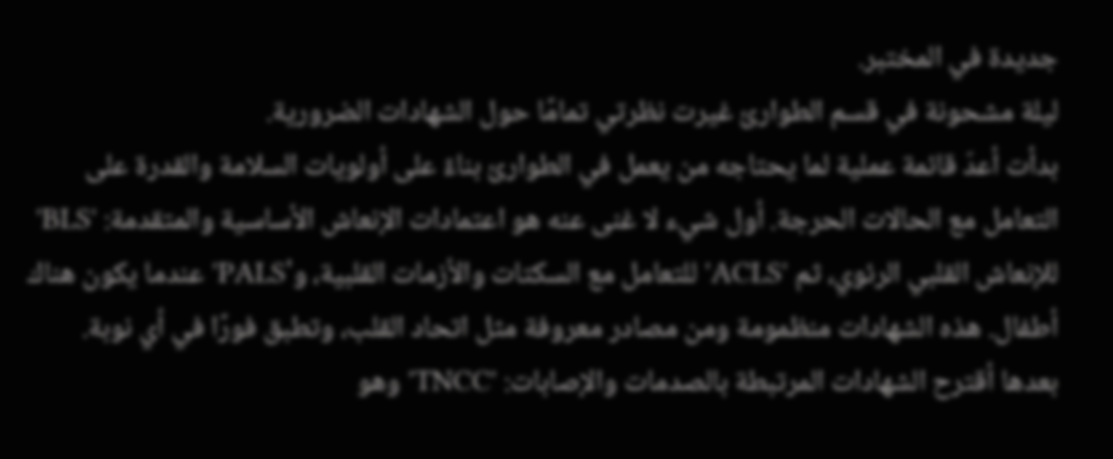جديدة في المختبر.
ليلة مشحونة في قسم الطوارئ غيرت نظرتي تمامًا حول الشهادات الضرورية.
بدأت أعدّ قائمة عملية لما يحتاجه من يعمل في الطوارئ بناءً على أولويات السلامة والقدرة على التعامل مع الحالات الحرجة. أول شيء لا غنى عنه هو اعتمادات الإنعاش الأساسية والمتقدمة: 'BLS' للإنعاش القلبي الرئوي، ثم 'ACLS' للتعامل مع السكتات والأزمات القلبية، و'PALS' عندما يكون هناك أطفال. هذه الشهادات منظمومة ومن مصادر معروفة مثل اتحاد القلب، وتطبق فورًا في أي نوبة.
بعدها أقترح الشهادات المرتبطة بالصدمات والإصابات: 'TNCC' وهو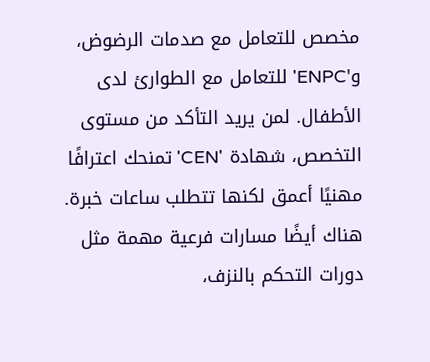مخصص للتعامل مع صدمات الرضوض، و'ENPC' للتعامل مع الطوارئ لدى الأطفال. لمن يريد التأكد من مستوى التخصص، شهادة 'CEN' تمنحك اعترافًا مهنيًا أعمق لكنها تتطلب ساعات خبرة. هناك أيضًا مسارات فرعية مهمة مثل دورات التحكم بالنزف،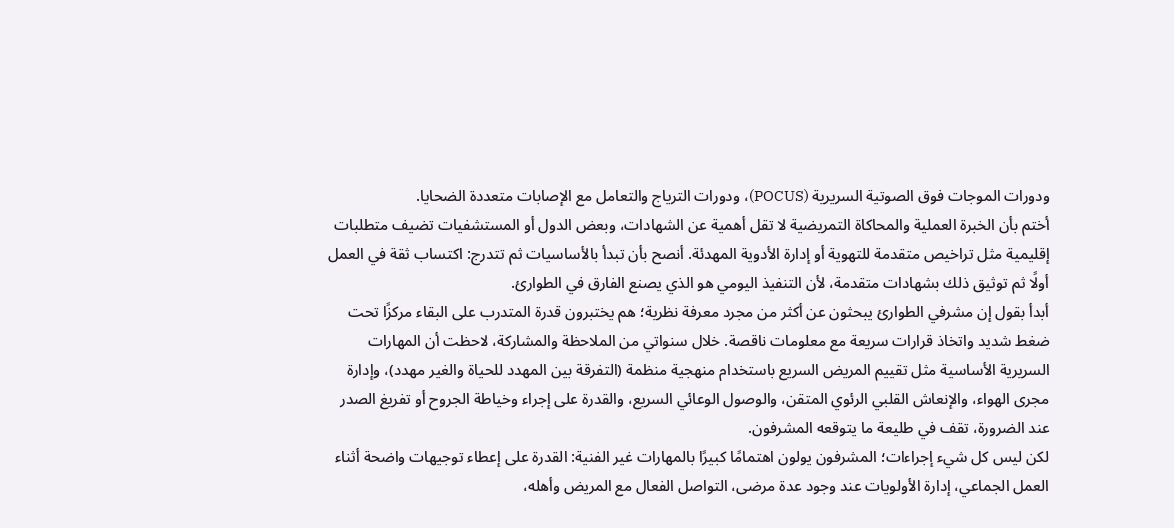ودورات الموجات فوق الصوتية السريرية (POCUS)، ودورات الترياج والتعامل مع الإصابات متعددة الضحايا.
أختم بأن الخبرة العملية والمحاكاة التمريضية لا تقل أهمية عن الشهادات، وبعض الدول أو المستشفيات تضيف متطلبات إقليمية مثل تراخيص متقدمة للتهوية أو إدارة الأدوية المهدئة. أنصح بأن تبدأ بالأساسيات ثم تتدرج: اكتساب ثقة في العمل أولًا ثم توثيق ذلك بشهادات متقدمة، لأن التنفيذ اليومي هو الذي يصنع الفارق في الطوارئ.
أبدأ بقول إن مشرفي الطوارئ يبحثون عن أكثر من مجرد معرفة نظرية؛ هم يختبرون قدرة المتدرب على البقاء مركزًا تحت ضغط شديد واتخاذ قرارات سريعة مع معلومات ناقصة. خلال سنواتي من الملاحظة والمشاركة، لاحظت أن المهارات السريرية الأساسية مثل تقييم المريض السريع باستخدام منهجية منظمة (التفرقة بين المهدد للحياة والغير مهدد)، وإدارة مجرى الهواء، والإنعاش القلبي الرئوي المتقن، والوصول الوعائي السريع، والقدرة على إجراء وخياطة الجروح أو تفريغ الصدر عند الضرورة، تقف في طليعة ما يتوقعه المشرفون.
لكن ليس كل شيء إجراءات؛ المشرفون يولون اهتمامًا كبيرًا بالمهارات غير الفنية: القدرة على إعطاء توجيهات واضحة أثناء العمل الجماعي، إدارة الأولويات عند وجود عدة مرضى، التواصل الفعال مع المريض وأهله،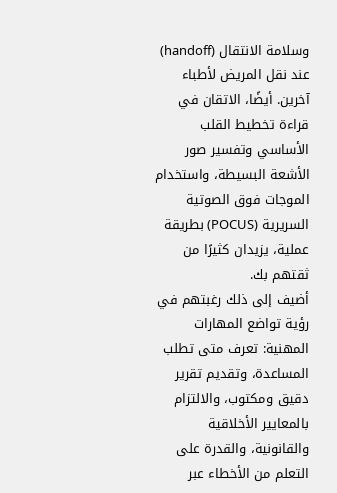وسلامة الانتقال (handoff) عند نقل المريض لأطباء آخرين. أيضًا، الاتقان في قراءة تخطيط القلب الأساسي وتفسير صور الأشعة البسيطة، واستخدام الموجات فوق الصوتية السريرية (POCUS) بطريقة عملية، يزيدان كثيرًا من ثقتهم بك.
أضيف إلى ذلك رغبتهم في رؤية تواضع المهارات المهنية: تعرف متى تطلب المساعدة، وتقديم تقرير دقيق ومكتوب، والالتزام بالمعايير الأخلاقية والقانونية، والقدرة على التعلم من الأخطاء عبر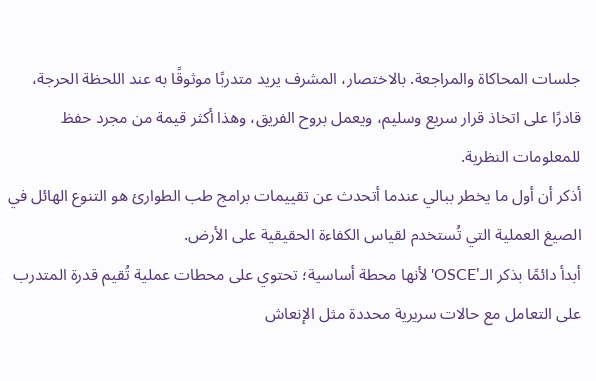جلسات المحاكاة والمراجعة. بالاختصار، المشرف يريد متدربًا موثوقًا به عند اللحظة الحرجة، قادرًا على اتخاذ قرار سريع وسليم، ويعمل بروح الفريق، وهذا أكثر قيمة من مجرد حفظ للمعلومات النظرية.
أذكر أن أول ما يخطر ببالي عندما أتحدث عن تقييمات برامج طب الطوارئ هو التنوع الهائل في الصيغ العملية التي تُستخدم لقياس الكفاءة الحقيقية على الأرض.
أبدأ دائمًا بذكر الـ'OSCE' لأنها محطة أساسية؛ تحتوي على محطات عملية تُقيم قدرة المتدرب على التعامل مع حالات سريرية محددة مثل الإنعاش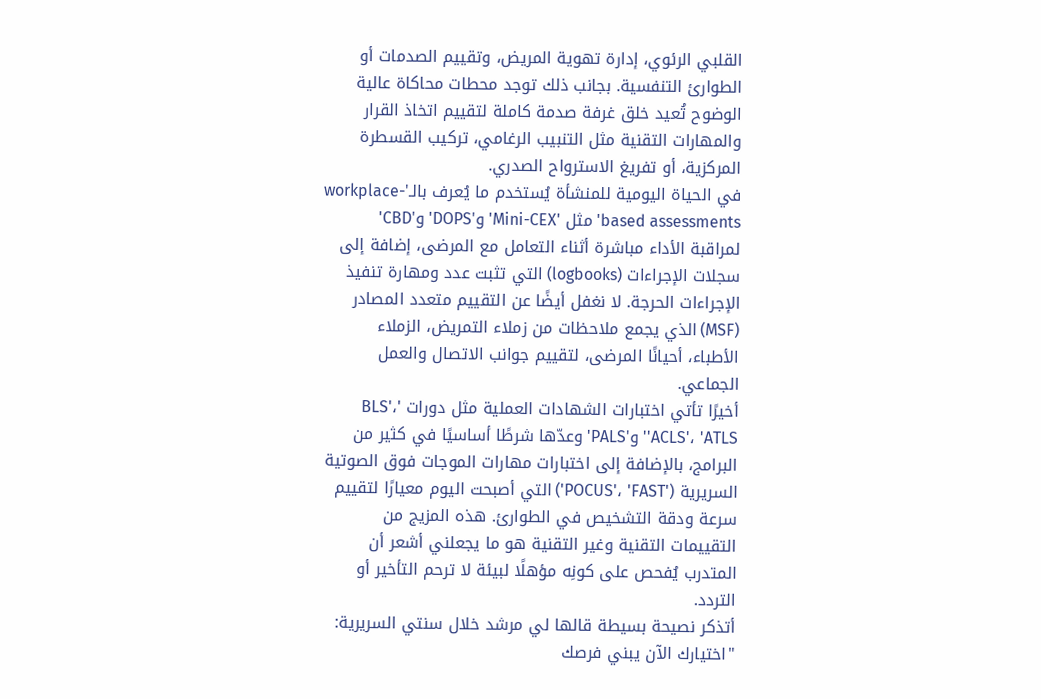القلبي الرئوي، إدارة تهوية المريض، وتقييم الصدمات أو الطوارئ التنفسية. بجانب ذلك توجد محطات محاكاة عالية الوضوح تُعيد خلق غرفة صدمة كاملة لتقييم اتخاذ القرار والمهارات التقنية مثل التنبيب الرغامي، تركيب القسطرة المركزية، أو تفريغ الاسترواح الصدري.
في الحياة اليومية للمنشأة يُستخدم ما يُعرف بالـ'workplace-based assessments' مثل 'Mini-CEX' و'DOPS' و'CBD' لمراقبة الأداء مباشرة أثناء التعامل مع المرضى، إضافة إلى سجلات الإجراءات (logbooks) التي تثبت عدد ومهارة تنفيذ الإجراءات الحرجة. لا نغفل أيضًا عن التقييم متعدد المصادر (MSF) الذي يجمع ملاحظات من زملاء التمريض، الزملاء الأطباء، أحيانًا المرضى، لتقييم جوانب الاتصال والعمل الجماعي.
أخيرًا تأتي اختبارات الشهادات العملية مثل دورات 'BLS'، 'ACLS'، 'ATLS' و'PALS' وعدّها شرطًا أساسيًا في كثير من البرامج، بالإضافة إلى اختبارات مهارات الموجات فوق الصوتية السريرية ('POCUS'، 'FAST') التي أصبحت اليوم معيارًا لتقييم سرعة ودقة التشخيص في الطوارئ. هذه المزيج من التقييمات التقنية وغير التقنية هو ما يجعلني أشعر أن المتدرب يُفحص على كونِه مؤهلًا لبيئة لا ترحم التأخير أو التردد.
أتذكر نصيحة بسيطة قالها لي مرشد خلال سنتي السريرية: "اختيارك الآن يبني فرصك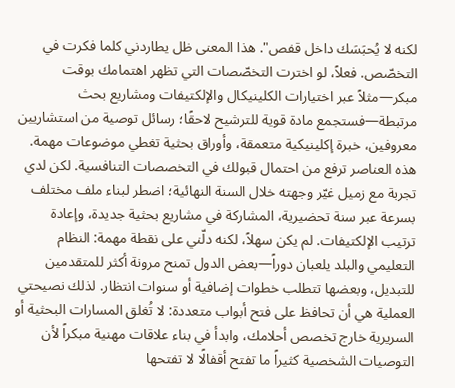لكنه لا يُحبَسَك داخل قفص". هذا المعنى ظل يطاردني كلما فكرت في التخصّص. فعلاً، لو اخترت التخصّصات التي تظهر اهتمامك بوقت مبكر—مثلاً عبر اختيارات الكلينيكال والإلكتيفات ومشاريع بحث مرتبطة—فستجمع مادة قوية للترشيح لاحقًا؛ رسائل توصية من استشاريين معروفين، خبرة إكلينيكية متعمقة، وأوراق بحثية تغطي موضوعات مهمة. هذه العناصر ترفع من احتمال قبولك في التخصصات التنافسية. لكن لدي تجربة مع زميل غيّر وجهته خلال السنة النهائية؛ اضطر لبناء ملف مختلف بسرعة عبر سنة تحضيرية، المشاركة في مشاريع بحثية جديدة، وإعادة ترتيب الإلكتيفات. لم يكن سهلاً، لكنه دلّني على نقطة مهمة: النظام التعليمي والبلد يلعبان دوراً—بعض الدول تمنح مرونة أكثر للمتقدمين للتبديل، وبعضها تتطلب خطوات إضافية أو سنوات انتظار. لذلك نصيحتي العملية هي أن تحافظ على فتح أبواب متعددة: لا تُغلق المسارات البحثية أو السريرية خارج تخصص أحلامك، وابدأ في بناء علاقات مهنية مبكراً لأن التوصيات الشخصية كثيراً ما تفتح أقفالًا لا تفتحها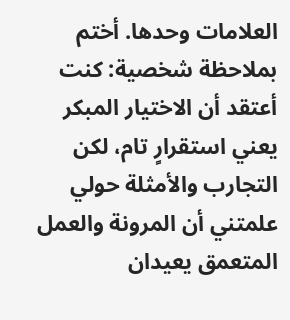العلامات وحدها. أختم بملاحظة شخصية: كنت أعتقد أن الاختيار المبكر يعني استقرارٍ تام، لكن التجارب والأمثلة حولي علمتني أن المرونة والعمل المتعمق يعيدان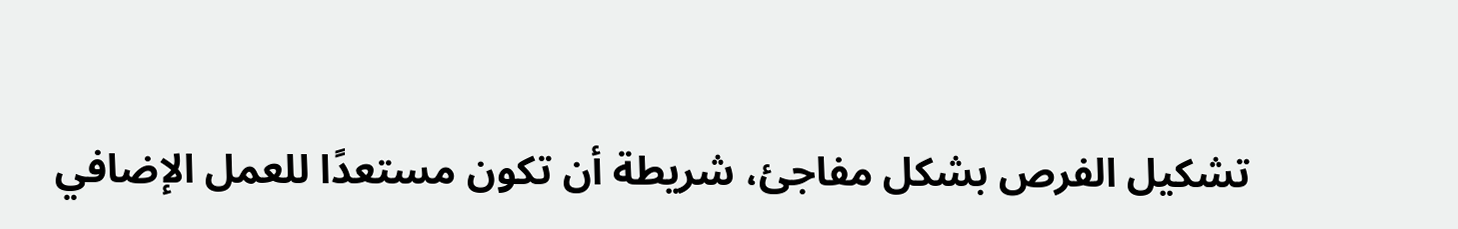تشكيل الفرص بشكل مفاجئ، شريطة أن تكون مستعدًا للعمل الإضافي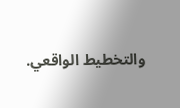والتخطيط الواقعي.